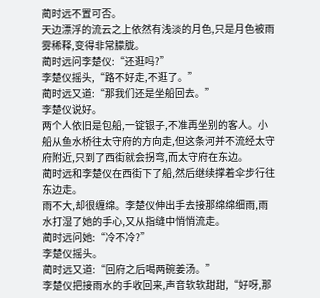蔺时远不置可否。
天边漂浮的流云之上依然有浅淡的月色,只是月色被雨雾稀释,变得非常朦胧。
蔺时远问李楚仪:“还逛吗?”
李楚仪摇头,“路不好走,不逛了。”
蔺时远又道:“那我们还是坐船回去。”
李楚仪说好。
两个人依旧是包船,一锭银子,不准再坐别的客人。小船从鱼水桥往太守府的方向走,但这条河并不流经太守府附近,只到了西街就会拐弯,而太守府在东边。
蔺时远和李楚仪在西街下了船,然后继续撑着伞步行往东边走。
雨不大,却很缠绵。李楚仪伸出手去接那绵绵细雨,雨水打湿了她的手心,又从指缝中悄悄流走。
蔺时远问她:“冷不冷?”
李楚仪摇头。
蔺时远又道:“回府之后喝两碗姜汤。”
李楚仪把接雨水的手收回来,声音软软甜甜,“好呀,那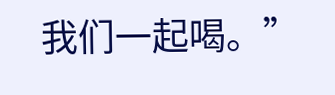我们一起喝。”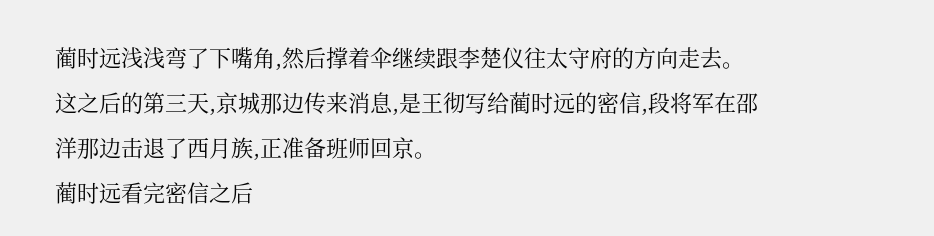蔺时远浅浅弯了下嘴角,然后撑着伞继续跟李楚仪往太守府的方向走去。
这之后的第三天,京城那边传来消息,是王彻写给蔺时远的密信,段将军在邵洋那边击退了西月族,正准备班师回京。
蔺时远看完密信之后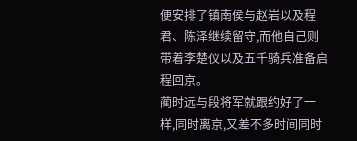便安排了镇南侯与赵岩以及程君、陈泽继续留守,而他自己则带着李楚仪以及五千骑兵准备启程回京。
蔺时远与段将军就跟约好了一样,同时离京,又差不多时间同时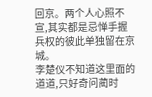回京。两个人心照不宣,其实都是忌惮手握兵权的彼此单独留在京城。
李楚仪不知道这里面的道道,只好奇问蔺时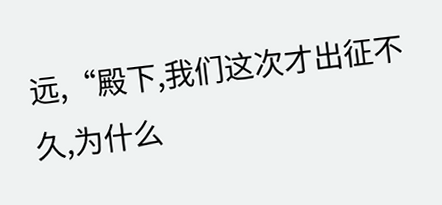远,“殿下,我们这次才出征不久,为什么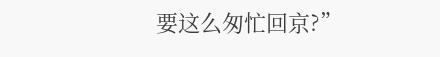要这么匆忙回京?”